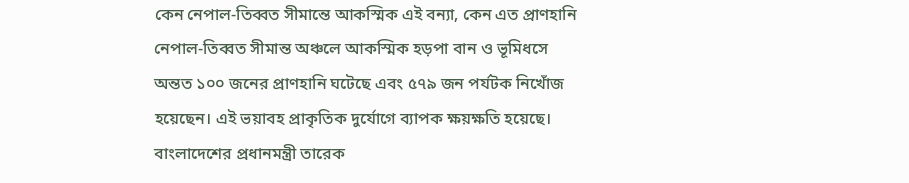কেন নেপাল-তিব্বত সীমান্তে আকস্মিক এই বন্যা, কেন এত প্রাণহানি
নেপাল-তিব্বত সীমান্ত অঞ্চলে আকস্মিক হড়পা বান ও ভূমিধসে অন্তত ১০০ জনের প্রাণহানি ঘটেছে এবং ৫৭৯ জন পর্যটক নিখোঁজ হয়েছেন। এই ভয়াবহ প্রাকৃতিক দুর্যোগে ব্যাপক ক্ষয়ক্ষতি হয়েছে। বাংলাদেশের প্রধানমন্ত্রী তারেক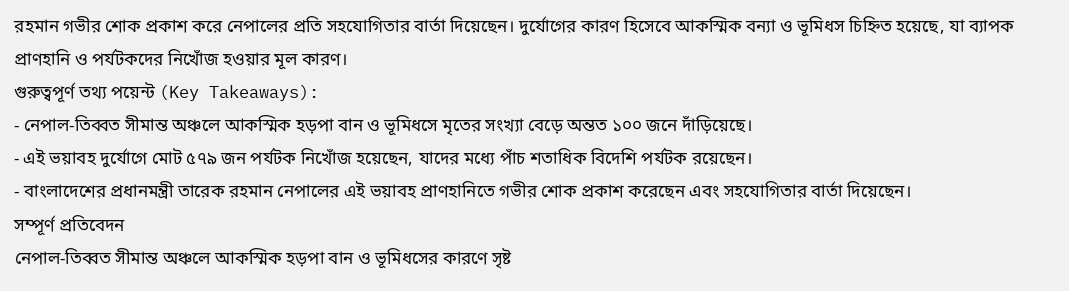রহমান গভীর শোক প্রকাশ করে নেপালের প্রতি সহযোগিতার বার্তা দিয়েছেন। দুর্যোগের কারণ হিসেবে আকস্মিক বন্যা ও ভূমিধস চিহ্নিত হয়েছে, যা ব্যাপক প্রাণহানি ও পর্যটকদের নিখোঁজ হওয়ার মূল কারণ।
গুরুত্বপূর্ণ তথ্য পয়েন্ট (Key Takeaways):
- নেপাল-তিব্বত সীমান্ত অঞ্চলে আকস্মিক হড়পা বান ও ভূমিধসে মৃতের সংখ্যা বেড়ে অন্তত ১০০ জনে দাঁড়িয়েছে।
- এই ভয়াবহ দুর্যোগে মোট ৫৭৯ জন পর্যটক নিখোঁজ হয়েছেন, যাদের মধ্যে পাঁচ শতাধিক বিদেশি পর্যটক রয়েছেন।
- বাংলাদেশের প্রধানমন্ত্রী তারেক রহমান নেপালের এই ভয়াবহ প্রাণহানিতে গভীর শোক প্রকাশ করেছেন এবং সহযোগিতার বার্তা দিয়েছেন।
সম্পূর্ণ প্রতিবেদন
নেপাল-তিব্বত সীমান্ত অঞ্চলে আকস্মিক হড়পা বান ও ভূমিধসের কারণে সৃষ্ট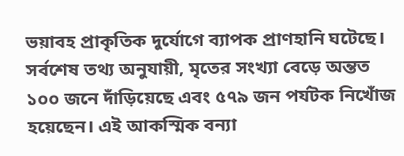ভয়াবহ প্রাকৃতিক দুর্যোগে ব্যাপক প্রাণহানি ঘটেছে। সর্বশেষ তথ্য অনুযায়ী, মৃতের সংখ্যা বেড়ে অন্তত ১০০ জনে দাঁড়িয়েছে এবং ৫৭৯ জন পর্যটক নিখোঁজ হয়েছেন। এই আকস্মিক বন্যা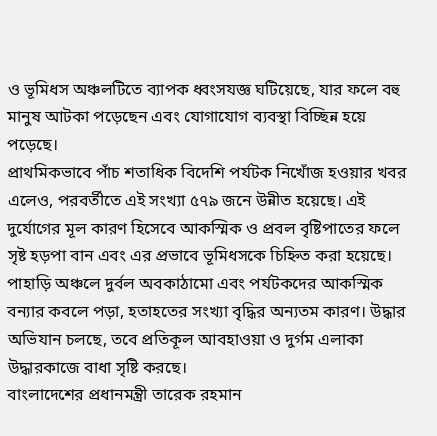ও ভূমিধস অঞ্চলটিতে ব্যাপক ধ্বংসযজ্ঞ ঘটিয়েছে, যার ফলে বহু মানুষ আটকা পড়েছেন এবং যোগাযোগ ব্যবস্থা বিচ্ছিন্ন হয়ে পড়েছে।
প্রাথমিকভাবে পাঁচ শতাধিক বিদেশি পর্যটক নিখোঁজ হওয়ার খবর এলেও, পরবর্তীতে এই সংখ্যা ৫৭৯ জনে উন্নীত হয়েছে। এই দুর্যোগের মূল কারণ হিসেবে আকস্মিক ও প্রবল বৃষ্টিপাতের ফলে সৃষ্ট হড়পা বান এবং এর প্রভাবে ভূমিধসকে চিহ্নিত করা হয়েছে। পাহাড়ি অঞ্চলে দুর্বল অবকাঠামো এবং পর্যটকদের আকস্মিক বন্যার কবলে পড়া, হতাহতের সংখ্যা বৃদ্ধির অন্যতম কারণ। উদ্ধার অভিযান চলছে, তবে প্রতিকূল আবহাওয়া ও দুর্গম এলাকা উদ্ধারকাজে বাধা সৃষ্টি করছে।
বাংলাদেশের প্রধানমন্ত্রী তারেক রহমান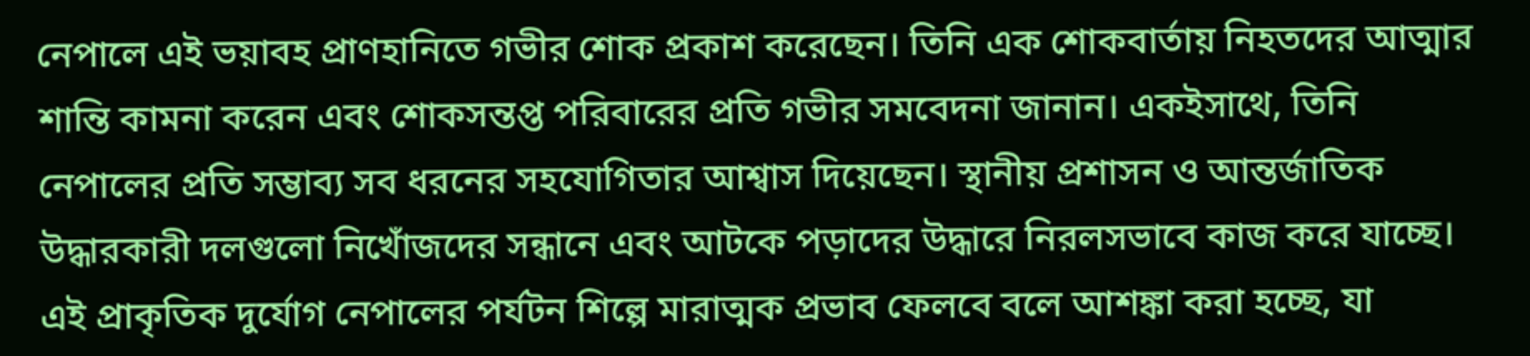নেপালে এই ভয়াবহ প্রাণহানিতে গভীর শোক প্রকাশ করেছেন। তিনি এক শোকবার্তায় নিহতদের আত্মার শান্তি কামনা করেন এবং শোকসন্তপ্ত পরিবারের প্রতি গভীর সমবেদনা জানান। একইসাথে, তিনি নেপালের প্রতি সম্ভাব্য সব ধরনের সহযোগিতার আশ্বাস দিয়েছেন। স্থানীয় প্রশাসন ও আন্তর্জাতিক উদ্ধারকারী দলগুলো নিখোঁজদের সন্ধানে এবং আটকে পড়াদের উদ্ধারে নিরলসভাবে কাজ করে যাচ্ছে।
এই প্রাকৃতিক দুর্যোগ নেপালের পর্যটন শিল্পে মারাত্মক প্রভাব ফেলবে বলে আশঙ্কা করা হচ্ছে, যা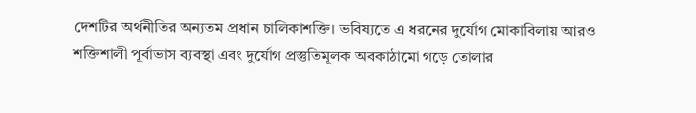দেশটির অর্থনীতির অন্যতম প্রধান চালিকাশক্তি। ভবিষ্যতে এ ধরনের দুর্যোগ মোকাবিলায় আরও শক্তিশালী পূর্বাভাস ব্যবস্থা এবং দুর্যোগ প্রস্তুতিমূলক অবকাঠামো গড়ে তোলার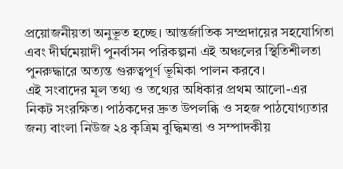প্রয়োজনীয়তা অনুভূত হচ্ছে। আন্তর্জাতিক সম্প্রদায়ের সহযোগিতা এবং দীর্ঘমেয়াদী পুনর্বাসন পরিকল্পনা এই অঞ্চলের স্থিতিশীলতা পুনরুদ্ধারে অত্যন্ত গুরুত্বপূর্ণ ভূমিকা পালন করবে।
এই সংবাদের মূল তথ্য ও তথ্যের অধিকার প্রথম আলো-এর নিকট সংরক্ষিত। পাঠকদের দ্রুত উপলব্ধি ও সহজ পাঠযোগ্যতার জন্য বাংলা নিউজ ২৪ কৃত্রিম বুদ্ধিমত্তা ও সম্পাদকীয়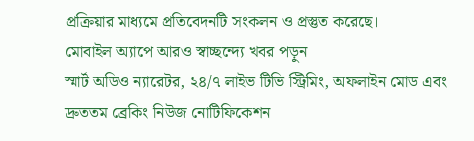প্রক্রিয়ার মাধ্যমে প্রতিবেদনটি সংকলন ও প্রস্তুত করেছে।
মোবাইল অ্যাপে আরও স্বাচ্ছন্দ্যে খবর পড়ুন
স্মার্ট অডিও ন্যারেটর, ২৪/৭ লাইভ টিভি স্ট্রিমিং, অফলাইন মোড এবং দ্রুততম ব্রেকিং নিউজ নোটিফিকেশন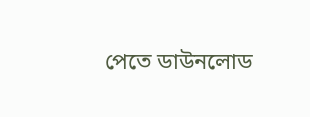পেতে ডাউনলোড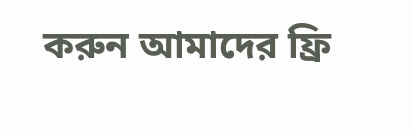করুন আমাদের ফ্রি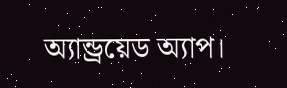অ্যান্ড্রয়েড অ্যাপ।